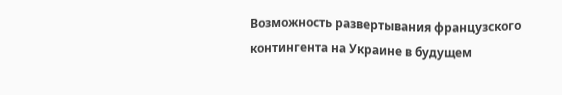Возможность развертывания французского контингента на Украине в будущем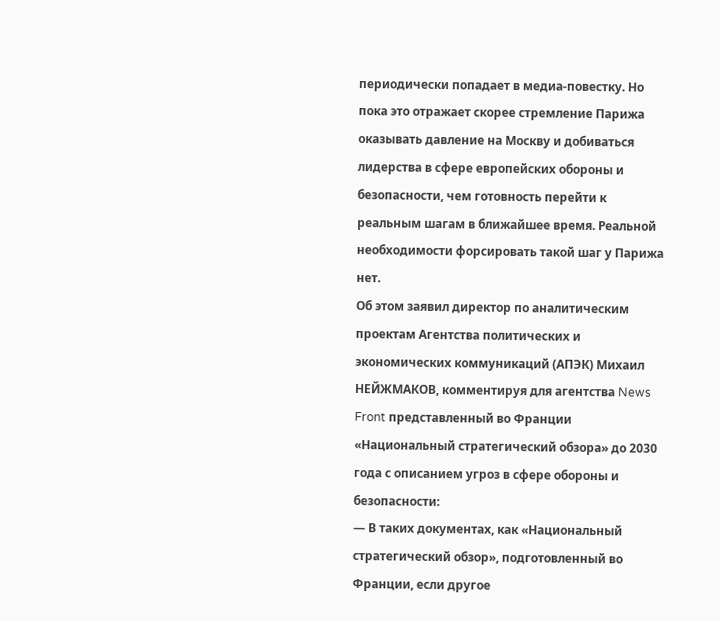периодически попадает в медиа-повестку. Но пока это отражает скорее стремление Парижа оказывать давление на Москву и добиваться лидерства в сфере европейских обороны и безопасности, чем готовность перейти к реальным шагам в ближайшее время. Реальной необходимости форсировать такой шаг у Парижа нет.
Об этом заявил директор по аналитическим проектам Агентства политических и экономических коммуникаций (АПЭК) Михаил НЕЙЖМАКОВ, комментируя для агентства News Front представленный во Франции «Национальный стратегический обзора» до 2030 года с описанием угроз в сфере обороны и безопасности:
— В таких документах, как «Национальный стратегический обзор», подготовленный во Франции, если другое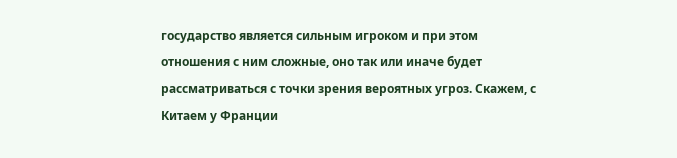государство является сильным игроком и при этом отношения с ним сложные, оно так или иначе будет рассматриваться с точки зрения вероятных угроз. Скажем, с Китаем у Франции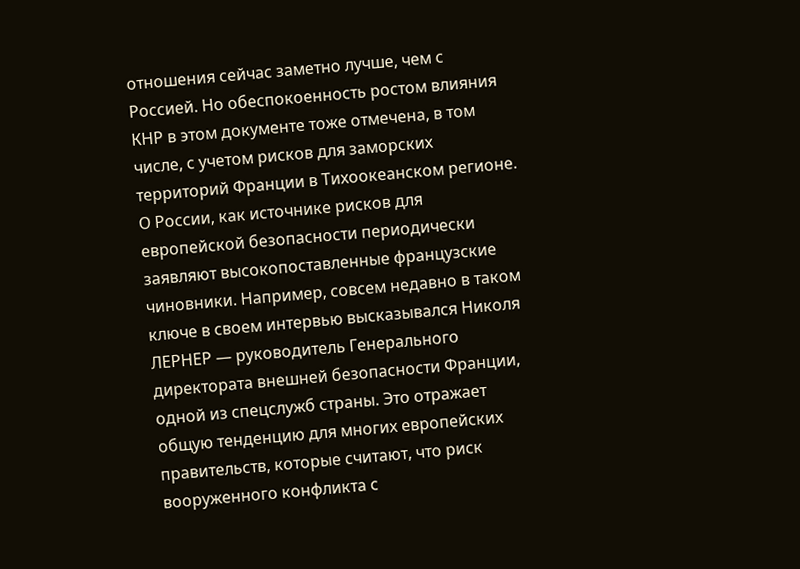отношения сейчас заметно лучше, чем с Россией. Но обеспокоенность ростом влияния КНР в этом документе тоже отмечена, в том числе, с учетом рисков для заморских территорий Франции в Тихоокеанском регионе.
О России, как источнике рисков для европейской безопасности периодически заявляют высокопоставленные французские чиновники. Например, совсем недавно в таком ключе в своем интервью высказывался Николя ЛЕРНЕР — руководитель Генерального директората внешней безопасности Франции, одной из спецслужб страны. Это отражает общую тенденцию для многих европейских правительств, которые считают, что риск вооруженного конфликта с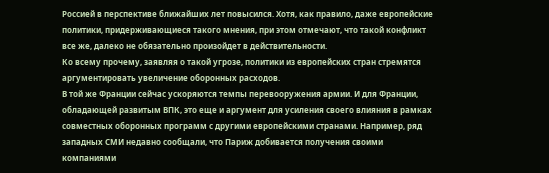Россией в перспективе ближайших лет повысился. Хотя, как правило, даже европейские политики, придерживающиеся такого мнения, при этом отмечают, что такой конфликт все же, далеко не обязательно произойдет в действительности.
Ко всему прочему, заявляя о такой угрозе, политики из европейских стран стремятся аргументировать увеличение оборонных расходов.
В той же Франции сейчас ускоряются темпы перевооружения армии. И для Франции, обладающей развитым ВПК, это еще и аргумент для усиления своего влияния в рамках совместных оборонных программ с другими европейскими странами. Например, ряд западных СМИ недавно сообщали, что Париж добивается получения своими компаниями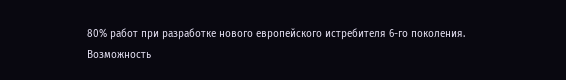80% работ при разработке нового европейского истребителя 6-го поколения.
Возможность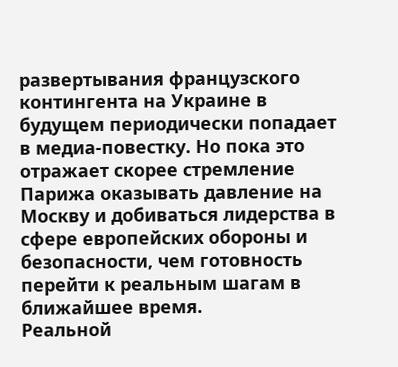развертывания французского контингента на Украине в будущем периодически попадает в медиа-повестку. Но пока это отражает скорее стремление Парижа оказывать давление на Москву и добиваться лидерства в сфере европейских обороны и безопасности, чем готовность перейти к реальным шагам в ближайшее время.
Реальной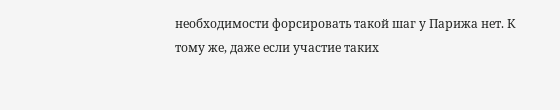необходимости форсировать такой шаг у Парижа нет. К тому же, даже если участие таких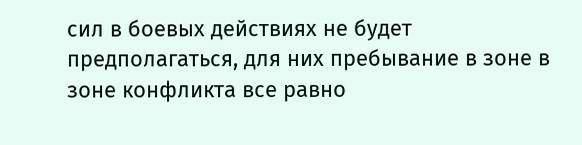сил в боевых действиях не будет предполагаться, для них пребывание в зоне в зоне конфликта все равно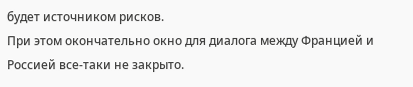будет источником рисков.
При этом окончательно окно для диалога между Францией и Россией все-таки не закрыто.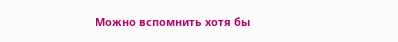Можно вспомнить хотя бы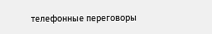телефонные переговоры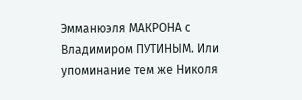Эмманюэля МАКРОНА с Владимиром ПУТИНЫМ. Или упоминание тем же Николя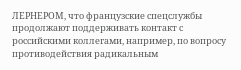ЛЕРНЕРОМ, что французские спецслужбы продолжают поддерживать контакт с российскими коллегами, например, по вопросу противодействия радикальным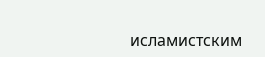исламистским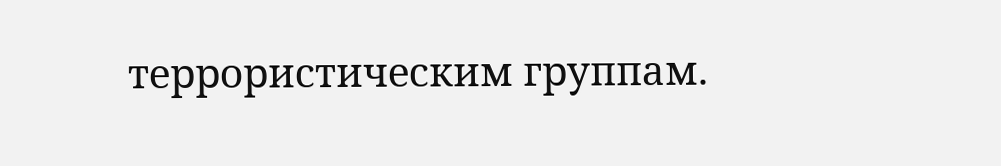террористическим группам.